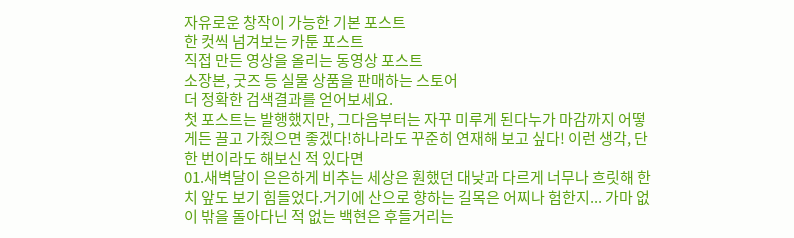자유로운 창작이 가능한 기본 포스트
한 컷씩 넘겨보는 카툰 포스트
직접 만든 영상을 올리는 동영상 포스트
소장본, 굿즈 등 실물 상품을 판매하는 스토어
더 정확한 검색결과를 얻어보세요.
첫 포스트는 발행했지만, 그다음부터는 자꾸 미루게 된다누가 마감까지 어떻게든 끌고 가줬으면 좋겠다!하나라도 꾸준히 연재해 보고 싶다! 이런 생각, 단 한 번이라도 해보신 적 있다면
01.새벽달이 은은하게 비추는 세상은 훤했던 대낮과 다르게 너무나 흐릿해 한 치 앞도 보기 힘들었다.거기에 산으로 향하는 길목은 어찌나 험한지... 가마 없이 밖을 돌아다닌 적 없는 백현은 후들거리는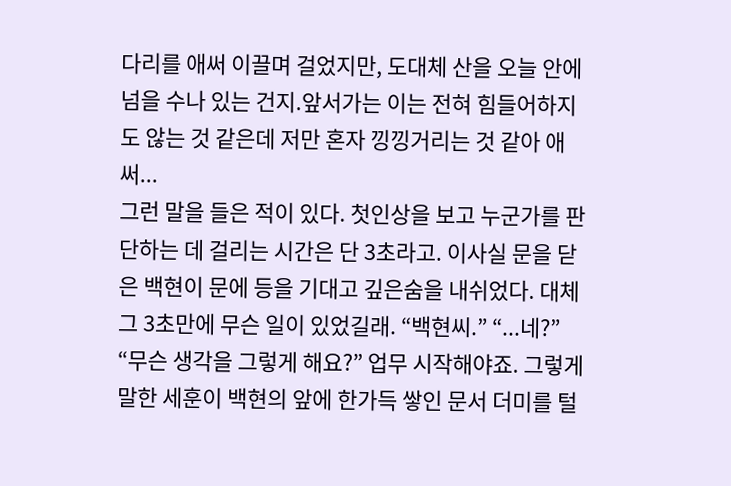다리를 애써 이끌며 걸었지만, 도대체 산을 오늘 안에 넘을 수나 있는 건지.앞서가는 이는 전혀 힘들어하지도 않는 것 같은데 저만 혼자 낑낑거리는 것 같아 애써...
그런 말을 들은 적이 있다. 첫인상을 보고 누군가를 판단하는 데 걸리는 시간은 단 3초라고. 이사실 문을 닫은 백현이 문에 등을 기대고 깊은숨을 내쉬었다. 대체 그 3초만에 무슨 일이 있었길래. “백현씨.” “...네?” “무슨 생각을 그렇게 해요?” 업무 시작해야죠. 그렇게 말한 세훈이 백현의 앞에 한가득 쌓인 문서 더미를 털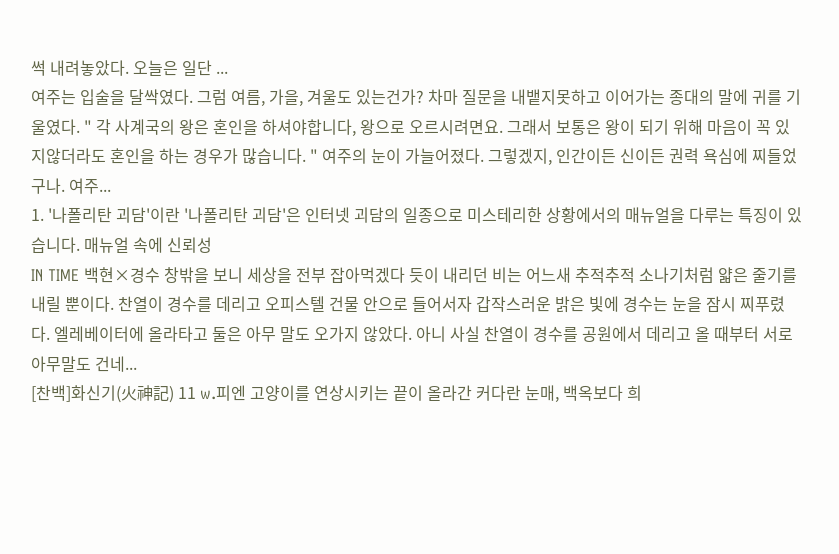썩 내려놓았다. 오늘은 일단 ...
여주는 입술을 달싹였다. 그럼 여름, 가을, 겨울도 있는건가? 차마 질문을 내뱉지못하고 이어가는 종대의 말에 귀를 기울였다. " 각 사계국의 왕은 혼인을 하셔야합니다, 왕으로 오르시려면요. 그래서 보통은 왕이 되기 위해 마음이 꼭 있지않더라도 혼인을 하는 경우가 많습니다. " 여주의 눈이 가늘어졌다. 그렇겠지, 인간이든 신이든 권력 욕심에 찌들었구나. 여주...
1. '나폴리탄 괴담'이란 '나폴리탄 괴담'은 인터넷 괴담의 일종으로 미스테리한 상황에서의 매뉴얼을 다루는 특징이 있습니다. 매뉴얼 속에 신뢰성
IN TIME 백현×경수 창밖을 보니 세상을 전부 잡아먹겠다 듯이 내리던 비는 어느새 추적추적 소나기처럼 얇은 줄기를 내릴 뿐이다. 찬열이 경수를 데리고 오피스텔 건물 안으로 들어서자 갑작스러운 밝은 빛에 경수는 눈을 잠시 찌푸렸다. 엘레베이터에 올라타고 둘은 아무 말도 오가지 않았다. 아니 사실 찬열이 경수를 공원에서 데리고 올 때부터 서로 아무말도 건네...
[찬백]화신기(火神記) 11 w.피엔 고양이를 연상시키는 끝이 올라간 커다란 눈매, 백옥보다 희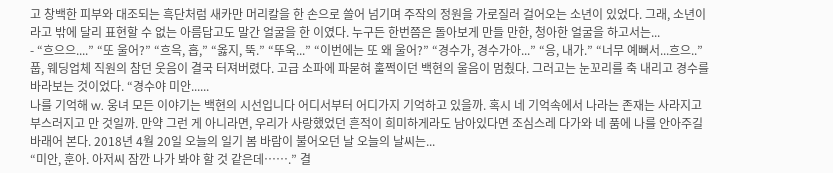고 창백한 피부와 대조되는 흑단처럼 새카만 머리칼을 한 손으로 쓸어 넘기며 주작의 정원을 가로질러 걸어오는 소년이 있었다. 그래, 소년이라고 밖에 달리 표현할 수 없는 아름답고도 말간 얼굴을 한 이였다. 누구든 한번쯤은 돌아보게 만들 만한, 청아한 얼굴을 하고서는...
- “흐으으....” “또 울어?” “흐윽, 흡,” “옳지, 뚝.” “뚜욱...” “이번에는 또 왜 울어?” “경수가, 경수가아...” “응, 내가.” “너무 예뻐서...흐으..” 풉, 웨딩업체 직원의 참던 웃음이 결국 터져버렸다. 고급 소파에 파묻혀 훌쩍이던 백현의 울음이 멈췄다. 그러고는 눈꼬리를 축 내리고 경수를 바라보는 것이었다. “경수야 미안......
나를 기억해 w. 웅녀 모든 이야기는 백현의 시선입니다 어디서부터 어디가지 기억하고 있을까. 혹시 네 기억속에서 나라는 존재는 사라지고 부스러지고 만 것일까. 만약 그런 게 아니라면, 우리가 사랑했었던 흔적이 희미하게라도 남아있다면 조심스레 다가와 네 품에 나를 안아주길 바래어 본다. 2018년 4월 20일 오늘의 일기 봄 바람이 불어오던 날 오늘의 날씨는...
“미안, 훈아. 아저씨 잠깐 나가 봐야 할 것 같은데…….” 결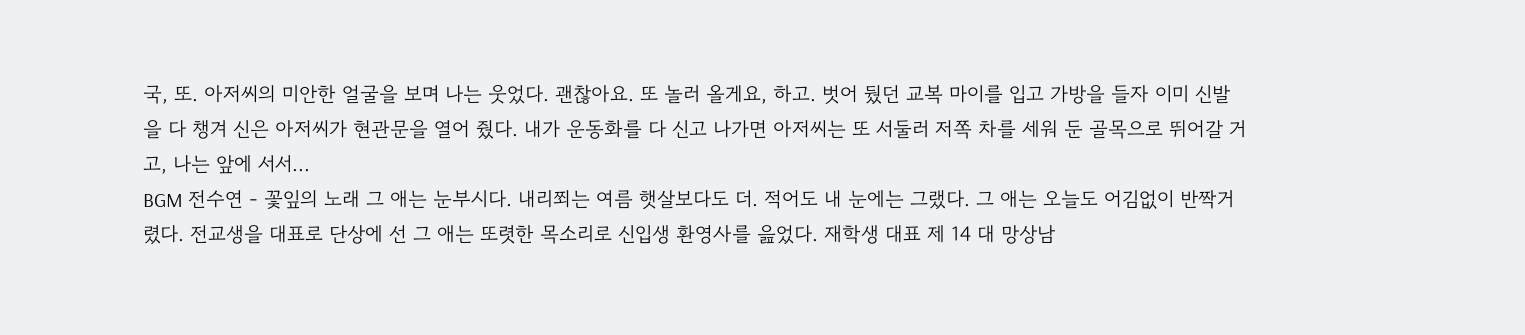국, 또. 아저씨의 미안한 얼굴을 보며 나는 웃었다. 괜찮아요. 또 놀러 올게요, 하고. 벗어 뒀던 교복 마이를 입고 가방을 들자 이미 신발을 다 챙겨 신은 아저씨가 현관문을 열어 줬다. 내가 운동화를 다 신고 나가면 아저씨는 또 서둘러 저쪽 차를 세워 둔 골목으로 뛰어갈 거고, 나는 앞에 서서...
BGM 전수연 - 꽃잎의 노래 그 애는 눈부시다. 내리쬐는 여름 햇살보다도 더. 적어도 내 눈에는 그랬다. 그 애는 오늘도 어김없이 반짝거렸다. 전교생을 대표로 단상에 선 그 애는 또렷한 목소리로 신입생 환영사를 읊었다. 재학생 대표 제 14 대 망상남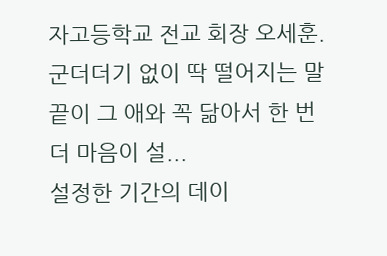자고등학교 전교 회장 오세훈. 군더더기 없이 딱 떨어지는 말 끝이 그 애와 꼭 닮아서 한 번 더 마음이 설...
설정한 기간의 데이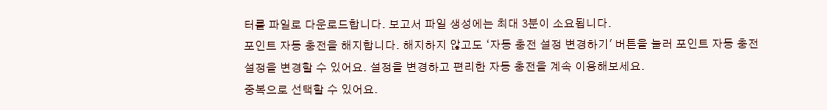터를 파일로 다운로드합니다. 보고서 파일 생성에는 최대 3분이 소요됩니다.
포인트 자동 충전을 해지합니다. 해지하지 않고도 ‘자동 충전 설정 변경하기' 버튼을 눌러 포인트 자동 충전 설정을 변경할 수 있어요. 설정을 변경하고 편리한 자동 충전을 계속 이용해보세요.
중복으로 선택할 수 있어요.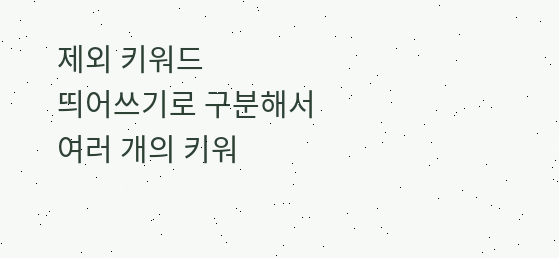제외 키워드
띄어쓰기로 구분해서 여러 개의 키워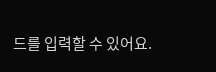드를 입력할 수 있어요.